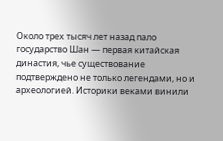Около трех тысяч лет назад пало государство Шан — первая китайская династия, чье существование подтверждено не только легендами, но и археологией. Историки веками винили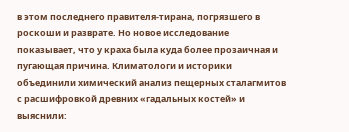в этом последнего правителя-тирана, погрязшего в роскоши и разврате. Но новое исследование показывает, что у краха была куда более прозаичная и пугающая причина. Климатологи и историки объединили химический анализ пещерных сталагмитов с расшифровкой древних «гадальных костей» и выяснили: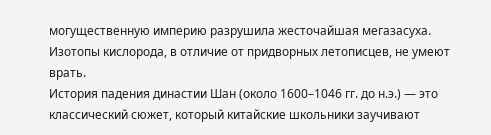могущественную империю разрушила жесточайшая мегазасуха. Изотопы кислорода, в отличие от придворных летописцев, не умеют врать.
История падения династии Шан (около 1600–1046 гг. до н.э.) — это классический сюжет, который китайские школьники заучивают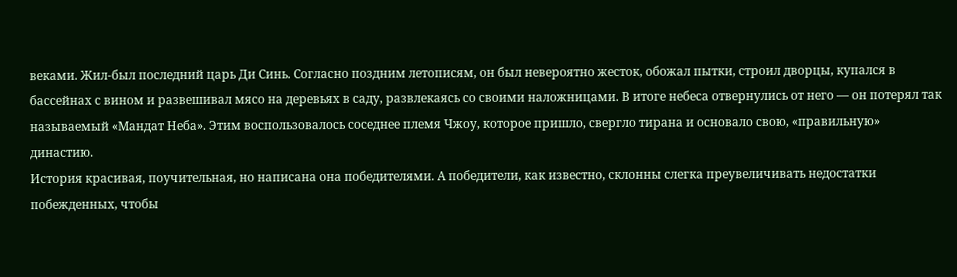веками. Жил-был последний царь Ди Синь. Согласно поздним летописям, он был невероятно жесток, обожал пытки, строил дворцы, купался в бассейнах с вином и развешивал мясо на деревьях в саду, развлекаясь со своими наложницами. В итоге небеса отвернулись от него — он потерял так называемый «Мандат Неба». Этим воспользовалось соседнее племя Чжоу, которое пришло, свергло тирана и основало свою, «правильную» династию.
История красивая, поучительная, но написана она победителями. А победители, как известно, склонны слегка преувеличивать недостатки побежденных, чтобы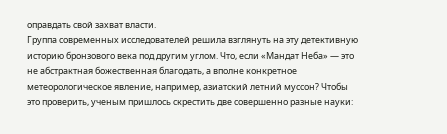оправдать свой захват власти.
Группа современных исследователей решила взглянуть на эту детективную историю бронзового века под другим углом. Что, если «Мандат Неба» — это не абстрактная божественная благодать, а вполне конкретное метеорологическое явление, например, азиатский летний муссон? Чтобы это проверить, ученым пришлось скрестить две совершенно разные науки: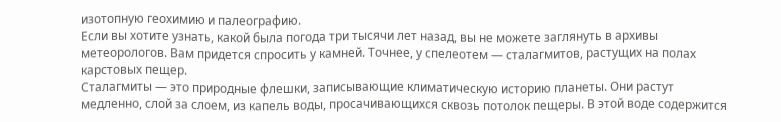изотопную геохимию и палеографию.
Если вы хотите узнать, какой была погода три тысячи лет назад, вы не можете заглянуть в архивы метеорологов. Вам придется спросить у камней. Точнее, у спелеотем — сталагмитов, растущих на полах карстовых пещер.
Сталагмиты — это природные флешки, записывающие климатическую историю планеты. Они растут медленно, слой за слоем, из капель воды, просачивающихся сквозь потолок пещеры. В этой воде содержится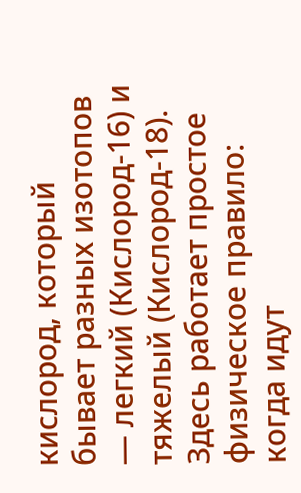кислород, который бывает разных изотопов — легкий (Кислород-16) и тяжелый (Кислород-18).
Здесь работает простое физическое правило: когда идут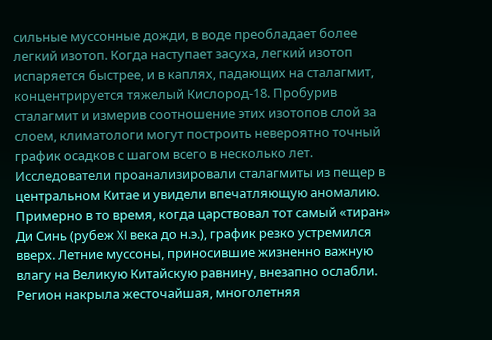сильные муссонные дожди, в воде преобладает более легкий изотоп. Когда наступает засуха, легкий изотоп испаряется быстрее, и в каплях, падающих на сталагмит, концентрируется тяжелый Кислород-18. Пробурив сталагмит и измерив соотношение этих изотопов слой за слоем, климатологи могут построить невероятно точный график осадков с шагом всего в несколько лет.
Исследователи проанализировали сталагмиты из пещер в центральном Китае и увидели впечатляющую аномалию. Примерно в то время, когда царствовал тот самый «тиран» Ди Синь (рубеж XI века до н.э.), график резко устремился вверх. Летние муссоны, приносившие жизненно важную влагу на Великую Китайскую равнину, внезапно ослабли. Регион накрыла жесточайшая, многолетняя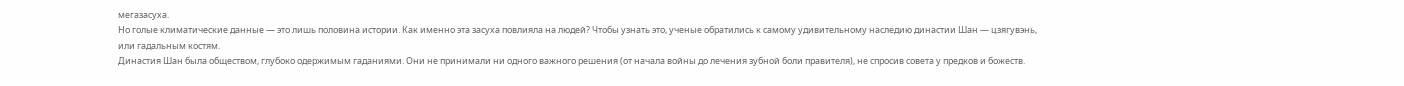мегазасуха.
Но голые климатические данные — это лишь половина истории. Как именно эта засуха повлияла на людей? Чтобы узнать это, ученые обратились к самому удивительному наследию династии Шан — цзягувэнь, или гадальным костям.
Династия Шан была обществом, глубоко одержимым гаданиями. Они не принимали ни одного важного решения (от начала войны до лечения зубной боли правителя), не спросив совета у предков и божеств.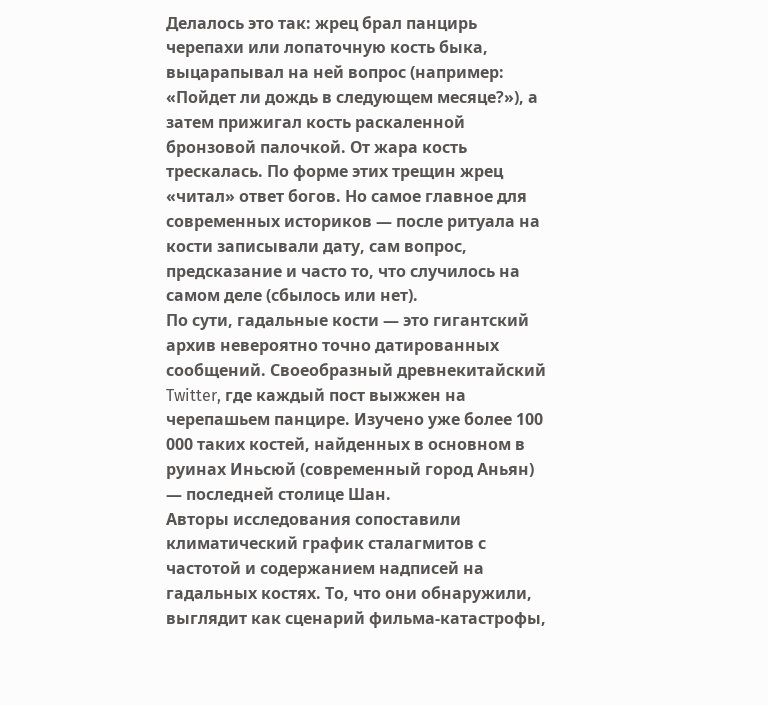Делалось это так: жрец брал панцирь черепахи или лопаточную кость быка, выцарапывал на ней вопрос (например: «Пойдет ли дождь в следующем месяце?»), а затем прижигал кость раскаленной бронзовой палочкой. От жара кость трескалась. По форме этих трещин жрец «читал» ответ богов. Но самое главное для современных историков — после ритуала на кости записывали дату, сам вопрос, предсказание и часто то, что случилось на самом деле (сбылось или нет).
По сути, гадальные кости — это гигантский архив невероятно точно датированных сообщений. Своеобразный древнекитайский Twitter, где каждый пост выжжен на черепашьем панцире. Изучено уже более 100 000 таких костей, найденных в основном в руинах Иньсюй (современный город Аньян) — последней столице Шан.
Авторы исследования сопоставили климатический график сталагмитов с частотой и содержанием надписей на гадальных костях. То, что они обнаружили, выглядит как сценарий фильма-катастрофы,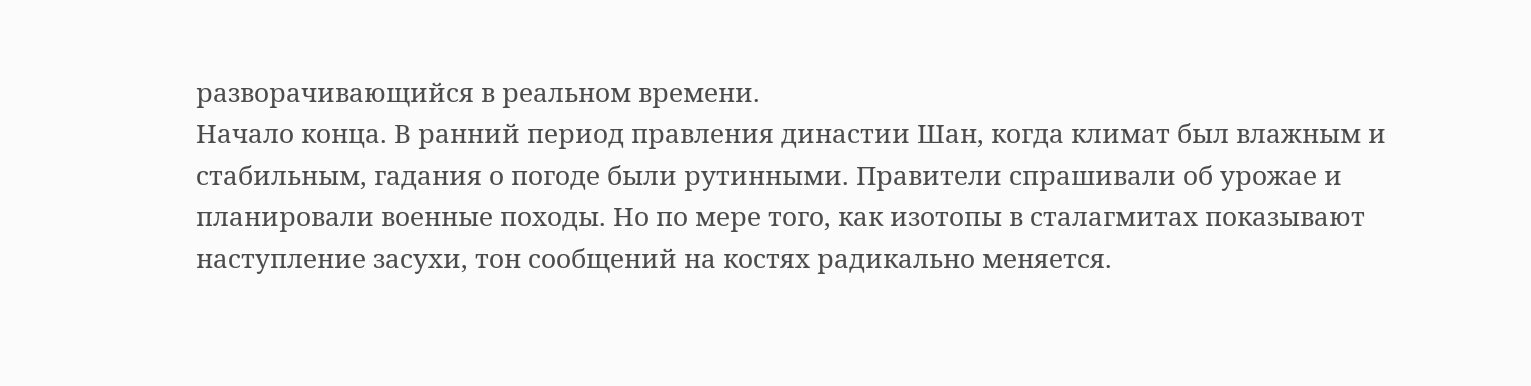разворачивающийся в реальном времени.
Начало конца. В ранний период правления династии Шан, когда климат был влажным и стабильным, гадания о погоде были рутинными. Правители спрашивали об урожае и планировали военные походы. Но по мере того, как изотопы в сталагмитах показывают наступление засухи, тон сообщений на костях радикально меняется.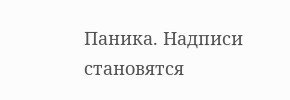Паника. Надписи становятся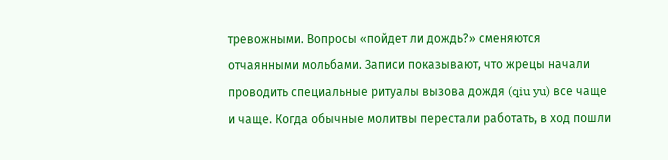тревожными. Вопросы «пойдет ли дождь?» сменяются отчаянными мольбами. Записи показывают, что жрецы начали проводить специальные ритуалы вызова дождя (qiu yu) все чаще и чаще. Когда обычные молитвы перестали работать, в ход пошли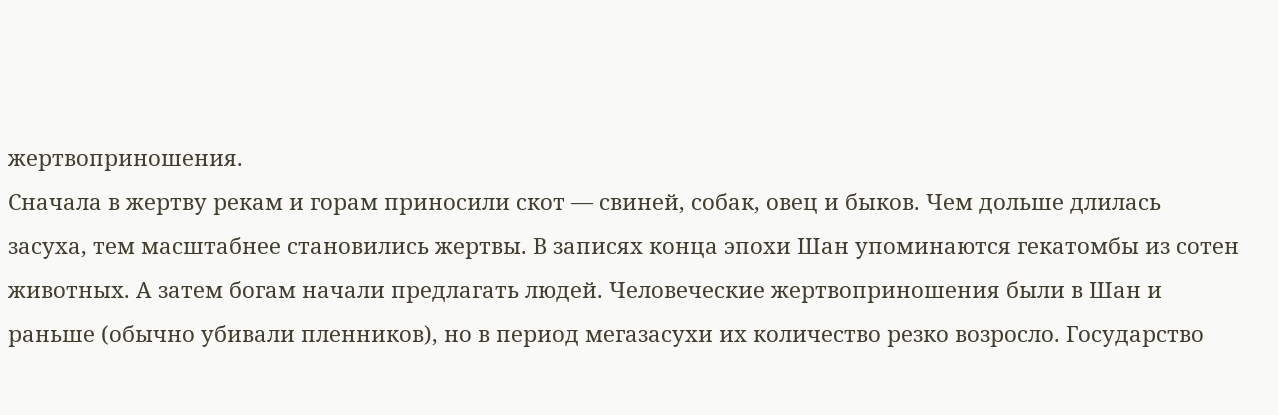жертвоприношения.
Сначала в жертву рекам и горам приносили скот — свиней, собак, овец и быков. Чем дольше длилась засуха, тем масштабнее становились жертвы. В записях конца эпохи Шан упоминаются гекатомбы из сотен животных. А затем богам начали предлагать людей. Человеческие жертвоприношения были в Шан и раньше (обычно убивали пленников), но в период мегазасухи их количество резко возросло. Государство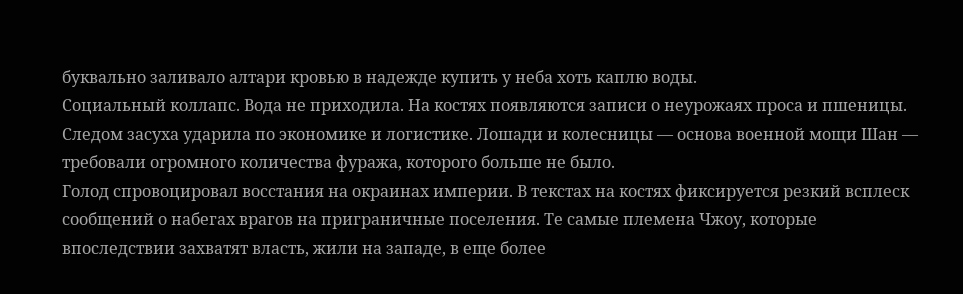буквально заливало алтари кровью в надежде купить у неба хоть каплю воды.
Социальный коллапс. Вода не приходила. На костях появляются записи о неурожаях проса и пшеницы. Следом засуха ударила по экономике и логистике. Лошади и колесницы — основа военной мощи Шан — требовали огромного количества фуража, которого больше не было.
Голод спровоцировал восстания на окраинах империи. В текстах на костях фиксируется резкий всплеск сообщений о набегах врагов на приграничные поселения. Те самые племена Чжоу, которые впоследствии захватят власть, жили на западе, в еще более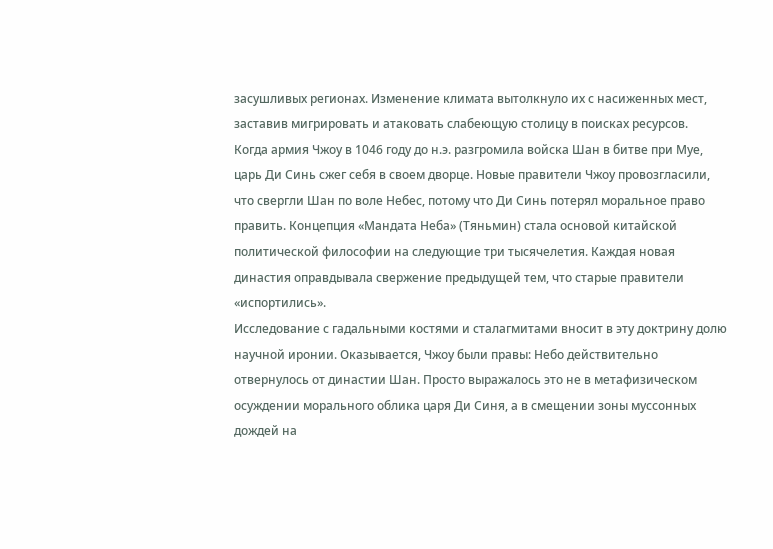засушливых регионах. Изменение климата вытолкнуло их с насиженных мест, заставив мигрировать и атаковать слабеющую столицу в поисках ресурсов.
Когда армия Чжоу в 1046 году до н.э. разгромила войска Шан в битве при Муе, царь Ди Синь сжег себя в своем дворце. Новые правители Чжоу провозгласили, что свергли Шан по воле Небес, потому что Ди Синь потерял моральное право править. Концепция «Мандата Неба» (Тяньмин) стала основой китайской политической философии на следующие три тысячелетия. Каждая новая династия оправдывала свержение предыдущей тем, что старые правители «испортились».
Исследование с гадальными костями и сталагмитами вносит в эту доктрину долю научной иронии. Оказывается, Чжоу были правы: Небо действительно отвернулось от династии Шан. Просто выражалось это не в метафизическом осуждении морального облика царя Ди Синя, а в смещении зоны муссонных дождей на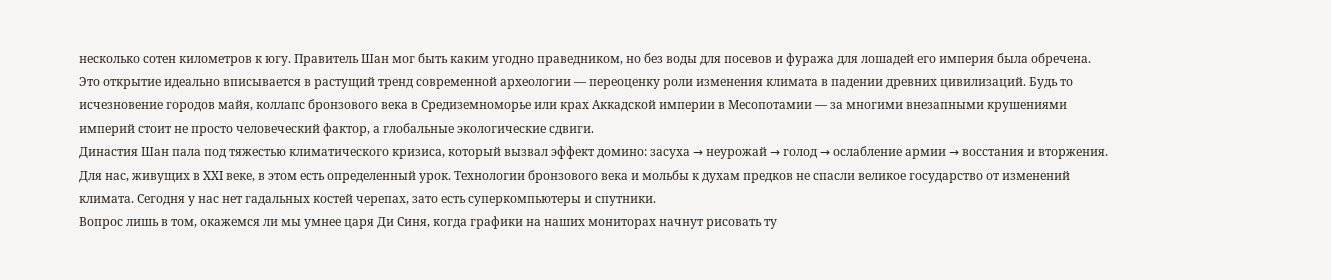несколько сотен километров к югу. Правитель Шан мог быть каким угодно праведником, но без воды для посевов и фуража для лошадей его империя была обречена.
Это открытие идеально вписывается в растущий тренд современной археологии — переоценку роли изменения климата в падении древних цивилизаций. Будь то исчезновение городов майя, коллапс бронзового века в Средиземноморье или крах Аккадской империи в Месопотамии — за многими внезапными крушениями империй стоит не просто человеческий фактор, а глобальные экологические сдвиги.
Династия Шан пала под тяжестью климатического кризиса, который вызвал эффект домино: засуха → неурожай → голод → ослабление армии → восстания и вторжения. Для нас, живущих в XXI веке, в этом есть определенный урок. Технологии бронзового века и мольбы к духам предков не спасли великое государство от изменений климата. Сегодня у нас нет гадальных костей черепах, зато есть суперкомпьютеры и спутники.
Вопрос лишь в том, окажемся ли мы умнее царя Ди Синя, когда графики на наших мониторах начнут рисовать ту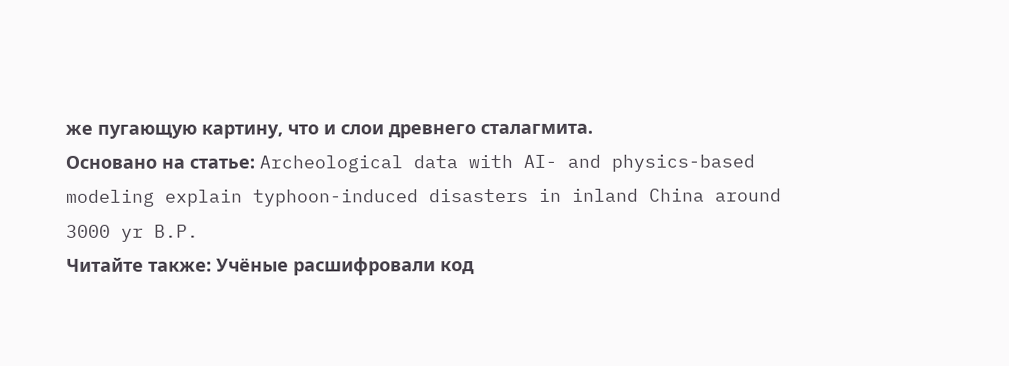же пугающую картину, что и слои древнего сталагмита.
Основано на статье: Archeological data with AI- and physics-based modeling explain typhoon-induced disasters in inland China around 3000 yr B.P.
Читайте также: Учёные расшифровали код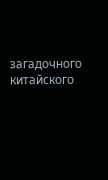загадочного китайского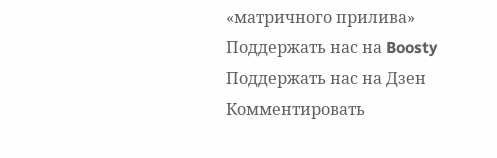«матричного прилива»
Поддержать нас на Boosty
Поддержать нас на Дзен
Комментировать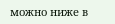можно ниже в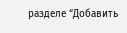разделе “Добавить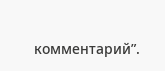комментарий”.